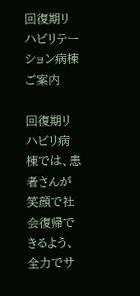回復期リハビリテーション病棟ご案内

回復期リハビリ病棟では、患者さんが笑顔で社会復帰できるよう、
全力でサ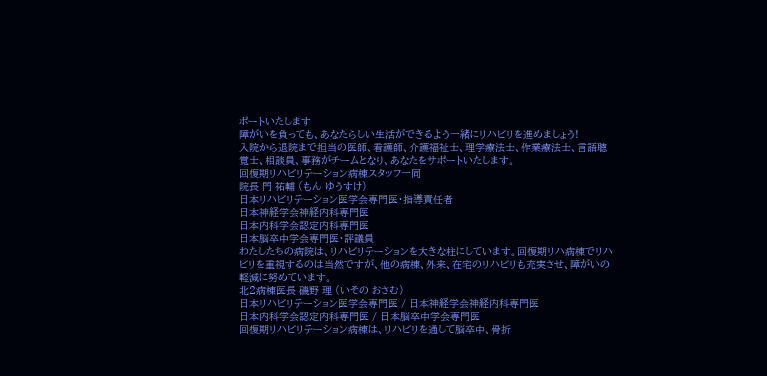ポートいたします
障がいを負っても、あなたらしい生活ができるよう一緒にリハビリを進めましょう!
入院から退院まで担当の医師、看護師、介護福祉士、理学療法士、作業療法士、言語聴覚士、相談員、事務がチームとなり、あなたをサポートいたします。
回復期リハビリテーション病棟スタッフ一同
院長 門 祐輔 (もん ゆうすけ)
日本リハビリテーション医学会専門医・指導責任者
日本神経学会神経内科専門医
日本内科学会認定内科専門医
日本脳卒中学会専門医・評議員
わたしたちの病院は、リハビリテーションを大きな柱にしています。回復期リハ病棟でリハビリを重視するのは当然ですが、他の病棟、外来、在宅のリハビリも充実させ、障がいの軽減に努めています。
北2病棟医長 磯野 理 (いその おさむ)
日本リハビリテーション医学会専門医 / 日本神経学会神経内科専門医
日本内科学会認定内科専門医 / 日本脳卒中学会専門医
回復期リハビリテーション病棟は、リハビリを通して脳卒中、骨折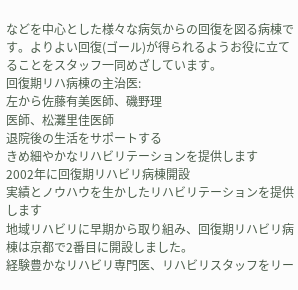などを中心とした様々な病気からの回復を図る病棟です。よりよい回復(ゴール)が得られるようお役に立てることをスタッフ一同めざしています。
回復期リハ病棟の主治医:
左から佐藤有美医師、磯野理
医師、松灘里佳医師
退院後の生活をサポートする
きめ細やかなリハビリテーションを提供します
2002年に回復期リハビリ病棟開設
実績とノウハウを生かしたリハビリテーションを提供します
地域リハビリに早期から取り組み、回復期リハビリ病棟は京都で2番目に開設しました。
経験豊かなリハビリ専門医、リハビリスタッフをリー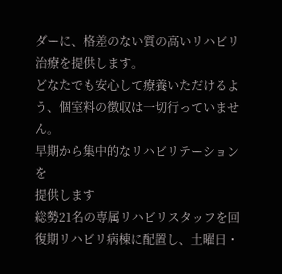ダーに、格差のない質の高いリハビリ治療を提供します。
どなたでも安心して療養いただけるよう、個室料の徴収は一切行っていません。
早期から集中的なリハビリテーションを
提供します
総勢21名の専属リハビリスタッフを回復期リハビリ病棟に配置し、土曜日・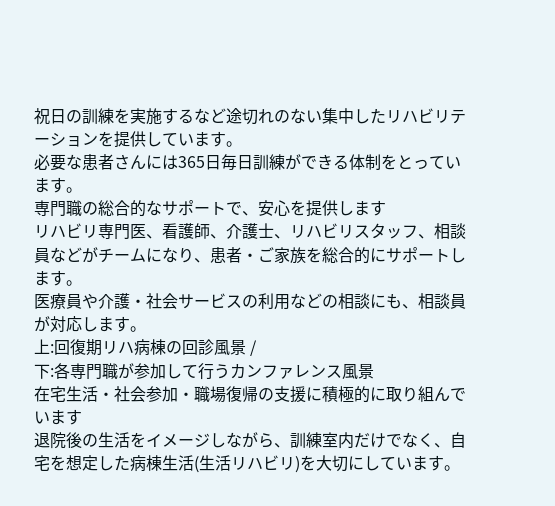祝日の訓練を実施するなど途切れのない集中したリハビリテーションを提供しています。
必要な患者さんには365日毎日訓練ができる体制をとっています。
専門職の総合的なサポートで、安心を提供します
リハビリ専門医、看護師、介護士、リハビリスタッフ、相談員などがチームになり、患者・ご家族を総合的にサポートします。
医療員や介護・社会サービスの利用などの相談にも、相談員が対応します。
上:回復期リハ病棟の回診風景 /
下:各専門職が参加して行うカンファレンス風景
在宅生活・社会参加・職場復帰の支援に積極的に取り組んでいます
退院後の生活をイメージしながら、訓練室内だけでなく、自宅を想定した病棟生活(生活リハビリ)を大切にしています。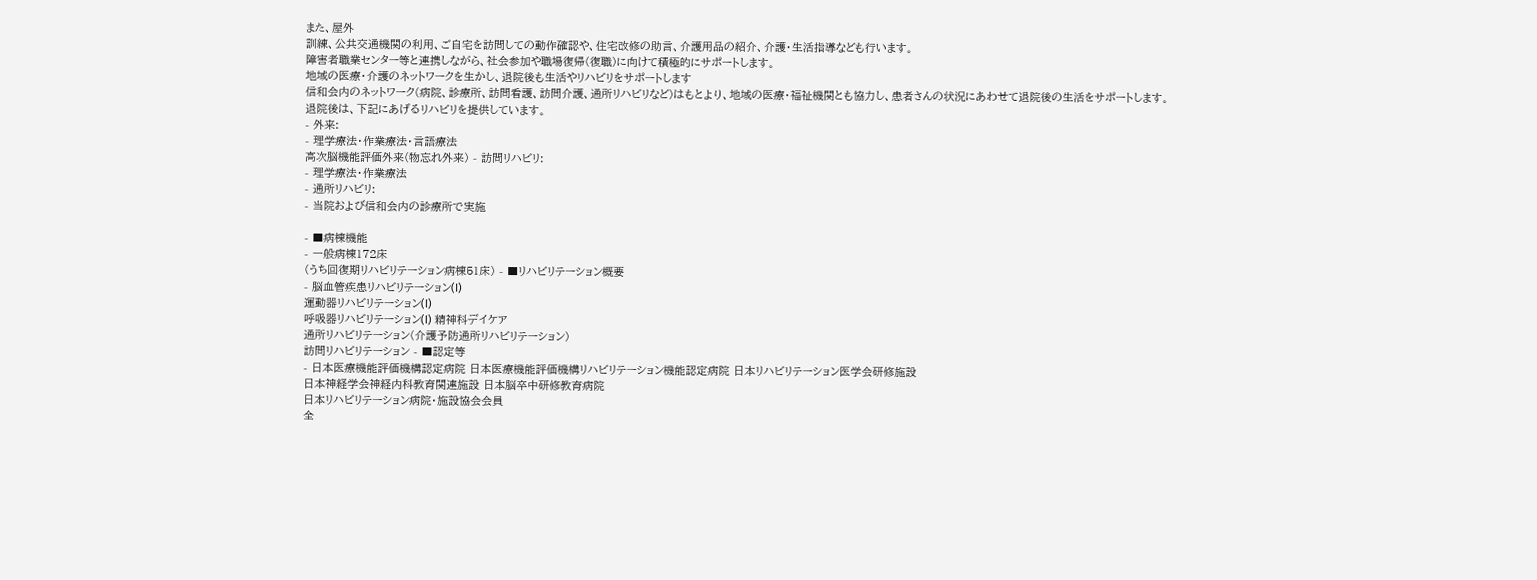また、屋外
訓練、公共交通機関の利用、ご自宅を訪問しての動作確認や、住宅改修の助言、介護用品の紹介、介護・生活指導なども行います。
障害者職業センター等と連携しながら、社会参加や職場復帰(復職)に向けて積極的にサポートします。
地域の医療・介護のネットワークを生かし、退院後も生活やリハビリをサポートします
信和会内のネットワーク(病院、診療所、訪問看護、訪問介護、通所リハビリなど)はもとより、地域の医療・福祉機関とも協力し、患者さんの状況にあわせて退院後の生活をサポートします。
退院後は、下記にあげるリハビリを提供しています。
- 外来:
- 理学療法・作業療法・言語療法
高次脳機能評価外来(物忘れ外来) - 訪問リハビリ:
- 理学療法・作業療法
- 通所リハビリ:
- 当院および信和会内の診療所で実施

- ■病棟機能
- 一般病棟172床
(うち回復期リハビリテーション病棟51床) - ■リハビリテーション概要
- 脳血管疾患リハビリテーション(I)
運動器リハビリテーション(I)
呼吸器リハビリテーション(I) 精神科デイケア
通所リハビリテーション(介護予防通所リハビリテーション)
訪問リハビリテーション - ■認定等
- 日本医療機能評価機構認定病院 日本医療機能評価機構リハビリテーション機能認定病院 日本リハビリテーション医学会研修施設
日本神経学会神経内科教育関連施設 日本脳卒中研修教育病院
日本リハビリテーション病院・施設協会会員
全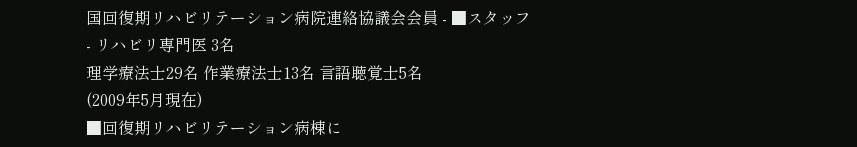国回復期リハビリテーション病院連絡協議会会員 - ■スタッフ
- リハビリ専門医 3名
理学療法士29名 作業療法士13名 言語聴覚士5名
(2009年5月現在)
■回復期リハビリテーション病棟に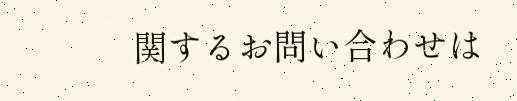関するお問い合わせは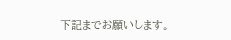下記までお願いします。